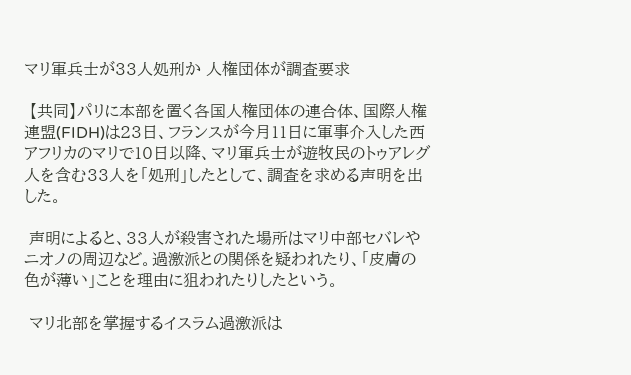マリ軍兵士が33人処刑か 人権団体が調査要求

 【共同】パリに本部を置く各国人権団体の連合体、国際人権連盟(FIDH)は23日、フランスが今月11日に軍事介入した西アフリカのマリで10日以降、マリ軍兵士が遊牧民のトゥアレグ人を含む33人を「処刑」したとして、調査を求める声明を出した。

 声明によると、33人が殺害された場所はマリ中部セバレやニオノの周辺など。過激派との関係を疑われたり、「皮膚の色が薄い」ことを理由に狙われたりしたという。

 マリ北部を掌握するイスラム過激派は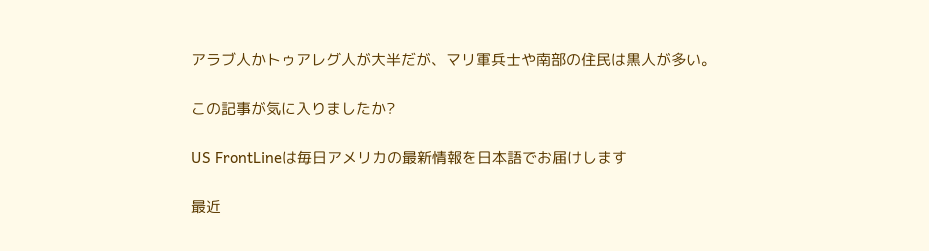アラブ人かトゥアレグ人が大半だが、マリ軍兵士や南部の住民は黒人が多い。

この記事が気に入りましたか?

US FrontLineは毎日アメリカの最新情報を日本語でお届けします

最近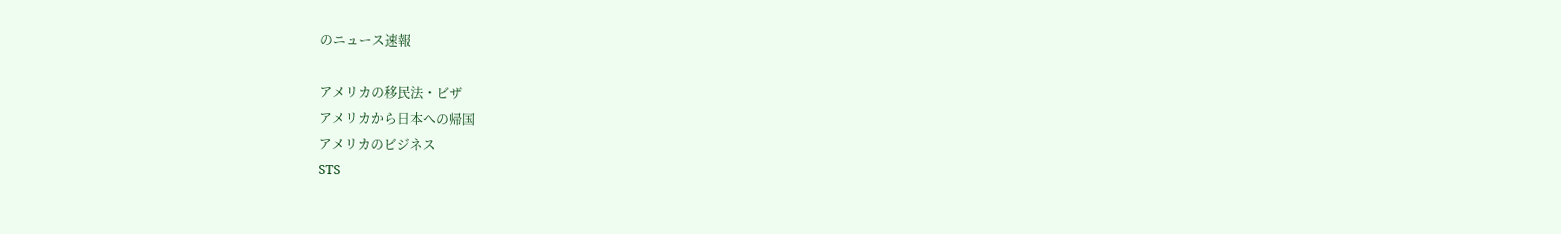のニュース速報

アメリカの移民法・ビザ
アメリカから日本への帰国
アメリカのビジネス
STS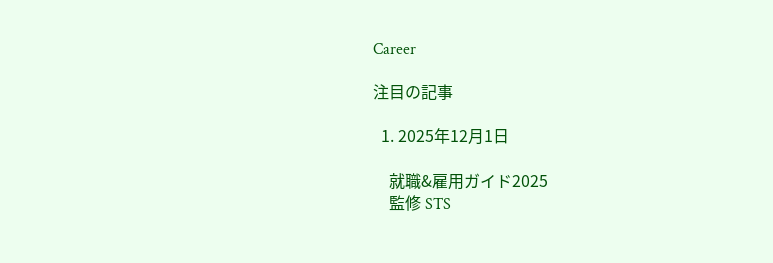Career

注目の記事

  1. 2025年12月1日

    就職&雇用ガイド2025
    監修 STS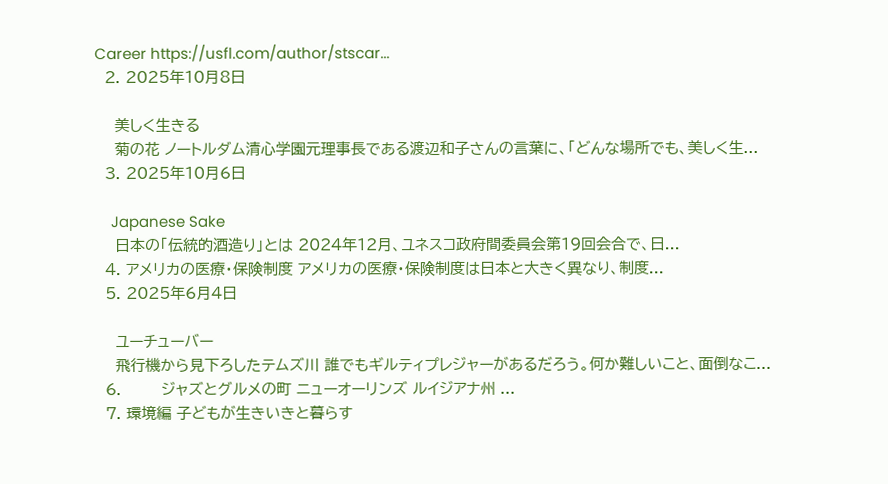Career https://usfl.com/author/stscar...
  2. 2025年10月8日

    美しく生きる
    菊の花 ノートルダム清心学園元理事長である渡辺和子さんの言葉に、「どんな場所でも、美しく生...
  3. 2025年10月6日

    Japanese Sake
    日本の「伝統的酒造り」とは 2024年12月、ユネスコ政府間委員会第19回会合で、日...
  4. アメリカの医療・保険制度 アメリカの医療・保険制度は日本と大きく異なり、制度...
  5. 2025年6月4日

    ユーチューバー
    飛行機から見下ろしたテムズ川 誰でもギルティプレジャーがあるだろう。何か難しいこと、面倒なこ...
  6.        ジャズとグルメの町 ニューオーリンズ ルイジアナ州 ...
  7. 環境編 子どもが生きいきと暮らす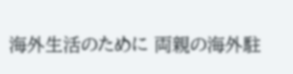海外生活のために 両親の海外駐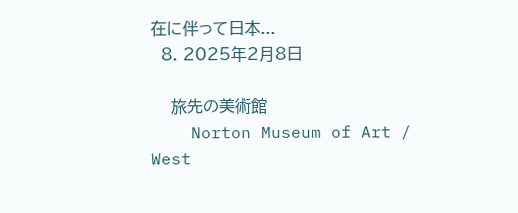在に伴って日本...
  8. 2025年2月8日

    旅先の美術館
    Norton Museum of Art / West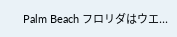Palm Beach フロリダはウエ...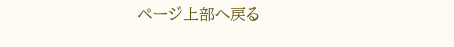ページ上部へ戻る